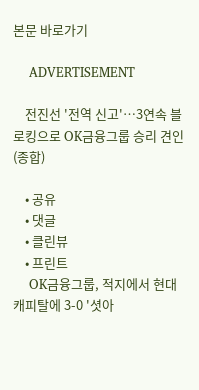본문 바로가기

    ADVERTISEMENT

    전진선 '전역 신고'…3연속 블로킹으로 OK금융그룹 승리 견인(종합)

    • 공유
    • 댓글
    • 클린뷰
    • 프린트
    OK금융그룹, 적지에서 현대캐피탈에 3-0 '셧아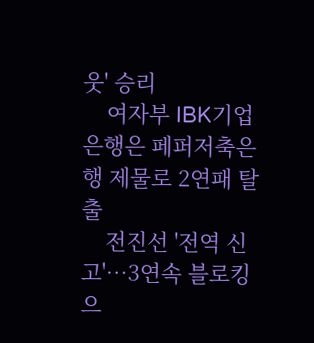웃' 승리
    여자부 IBK기업은행은 페퍼저축은행 제물로 2연패 탈출
    전진선 '전역 신고'…3연속 블로킹으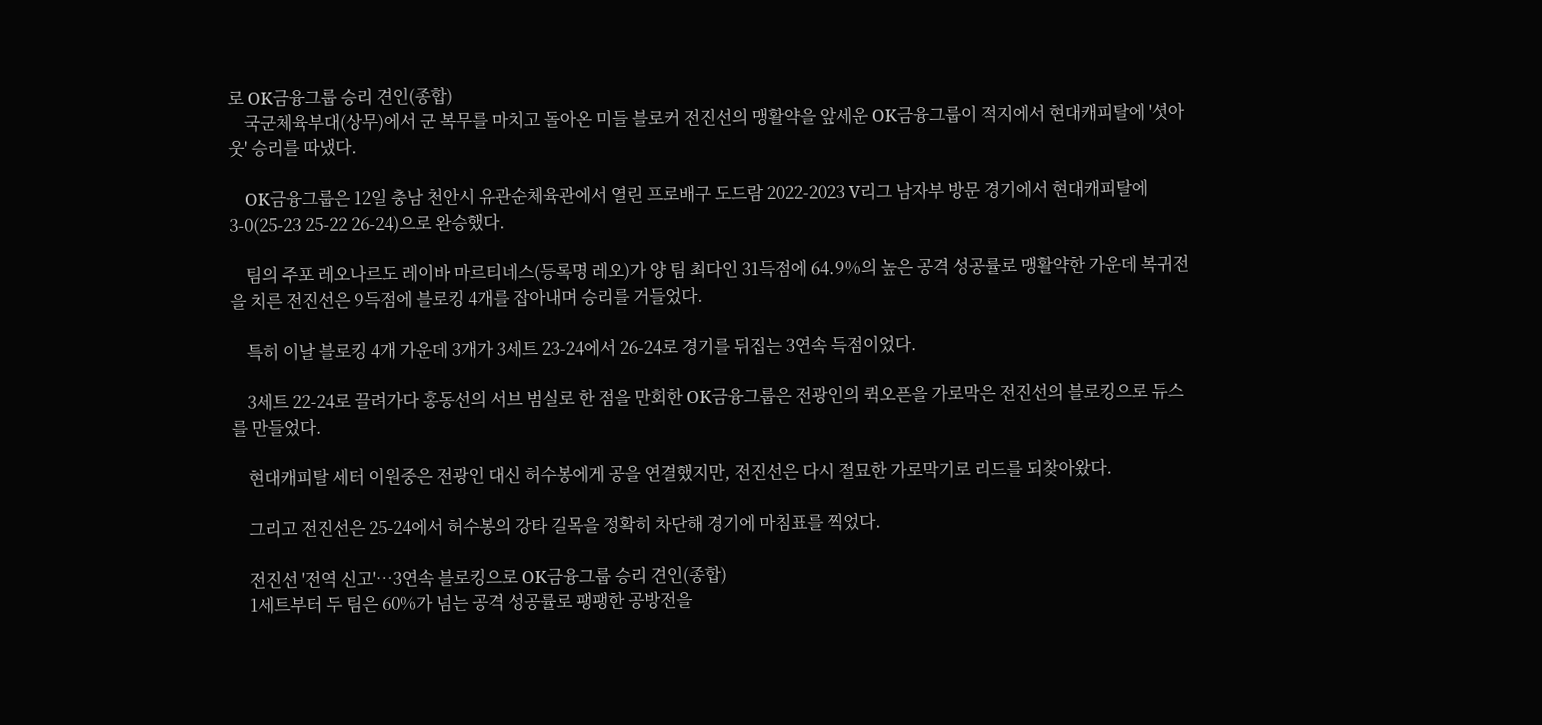로 OK금융그룹 승리 견인(종합)
    국군체육부대(상무)에서 군 복무를 마치고 돌아온 미들 블로커 전진선의 맹활약을 앞세운 OK금융그룹이 적지에서 현대캐피탈에 '셧아웃' 승리를 따냈다.

    OK금융그룹은 12일 충남 천안시 유관순체육관에서 열린 프로배구 도드람 2022-2023 V리그 남자부 방문 경기에서 현대캐피탈에 3-0(25-23 25-22 26-24)으로 완승했다.

    팀의 주포 레오나르도 레이바 마르티네스(등록명 레오)가 양 팀 최다인 31득점에 64.9%의 높은 공격 성공률로 맹활약한 가운데 복귀전을 치른 전진선은 9득점에 블로킹 4개를 잡아내며 승리를 거들었다.

    특히 이날 블로킹 4개 가운데 3개가 3세트 23-24에서 26-24로 경기를 뒤집는 3연속 득점이었다.

    3세트 22-24로 끌려가다 홍동선의 서브 범실로 한 점을 만회한 OK금융그룹은 전광인의 퀵오픈을 가로막은 전진선의 블로킹으로 듀스를 만들었다.

    현대캐피탈 세터 이원중은 전광인 대신 허수봉에게 공을 연결했지만, 전진선은 다시 절묘한 가로막기로 리드를 되찾아왔다.

    그리고 전진선은 25-24에서 허수봉의 강타 길목을 정확히 차단해 경기에 마침표를 찍었다.

    전진선 '전역 신고'…3연속 블로킹으로 OK금융그룹 승리 견인(종합)
    1세트부터 두 팀은 60%가 넘는 공격 성공률로 팽팽한 공방전을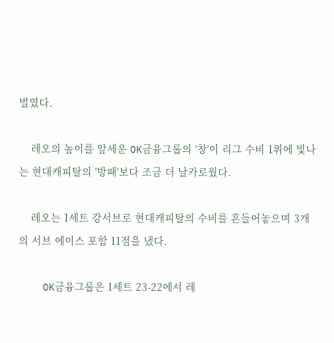벌였다.

    레오의 높이를 앞세운 OK금융그룹의 '창'이 리그 수비 1위에 빛나는 현대캐피탈의 '방패'보다 조금 더 날카로웠다.

    레오는 1세트 강서브로 현대캐피탈의 수비를 흔들어놓으며 3개의 서브 에이스 포함 11점을 냈다.

    OK금융그룹은 1세트 23-22에서 레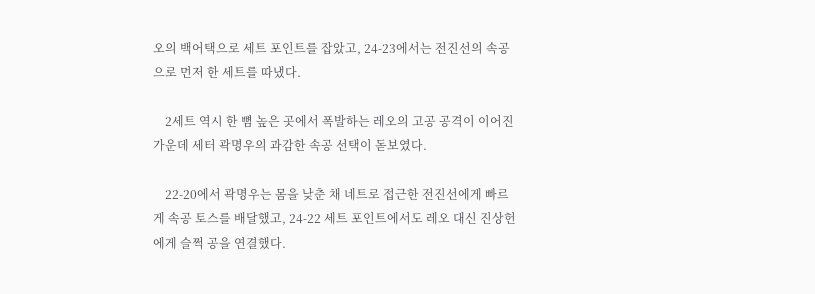오의 백어택으로 세트 포인트를 잡았고, 24-23에서는 전진선의 속공으로 먼저 한 세트를 따냈다.

    2세트 역시 한 뼘 높은 곳에서 폭발하는 레오의 고공 공격이 이어진 가운데 세터 곽명우의 과감한 속공 선택이 돋보였다.

    22-20에서 곽명우는 몸을 낮춘 채 네트로 접근한 전진선에게 빠르게 속공 토스를 배달했고, 24-22 세트 포인트에서도 레오 대신 진상헌에게 슬쩍 공을 연결했다.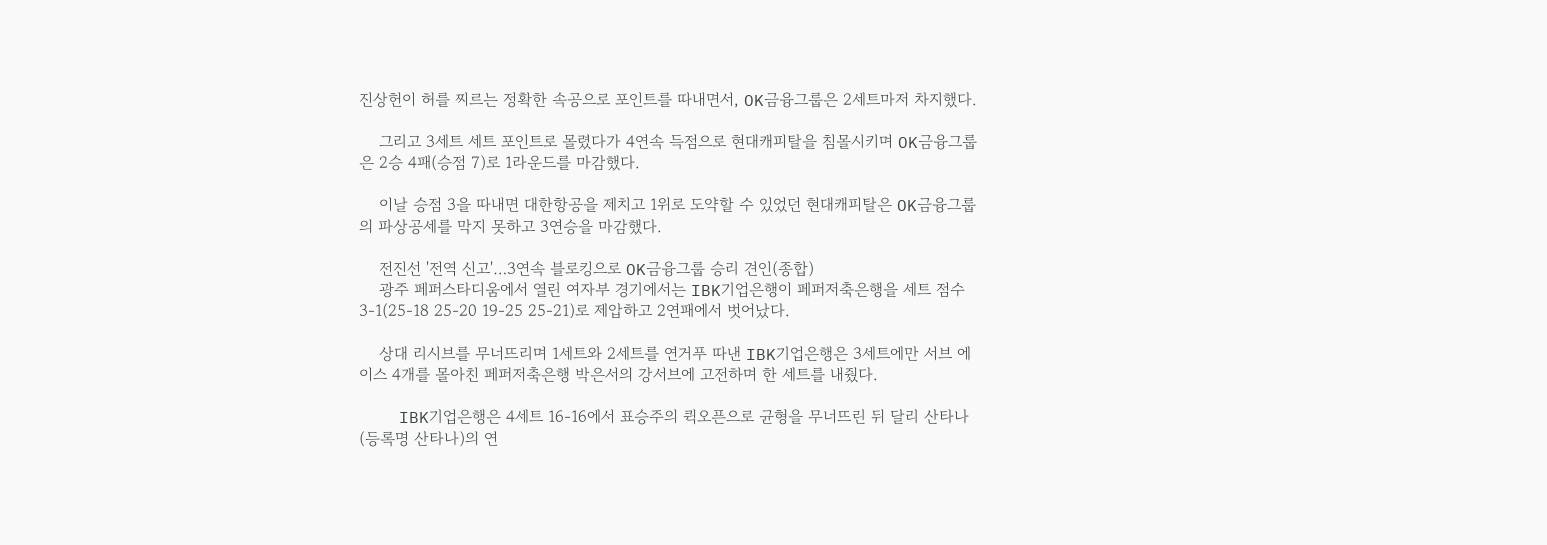진상헌이 허를 찌르는 정확한 속공으로 포인트를 따내면서, OK금융그룹은 2세트마저 차지했다.

    그리고 3세트 세트 포인트로 몰렸다가 4연속 득점으로 현대캐피탈을 침몰시키며 OK금융그룹은 2승 4패(승점 7)로 1라운드를 마감했다.

    이날 승점 3을 따내면 대한항공을 제치고 1위로 도약할 수 있었던 현대캐피탈은 OK금융그룹의 파상공세를 막지 못하고 3연승을 마감했다.

    전진선 '전역 신고'…3연속 블로킹으로 OK금융그룹 승리 견인(종합)
    광주 페퍼스타디움에서 열린 여자부 경기에서는 IBK기업은행이 페퍼저축은행을 세트 점수 3-1(25-18 25-20 19-25 25-21)로 제압하고 2연패에서 벗어났다.

    상대 리시브를 무너뜨리며 1세트와 2세트를 연거푸 따낸 IBK기업은행은 3세트에만 서브 에이스 4개를 몰아친 페퍼저축은행 박은서의 강서브에 고전하며 한 세트를 내줬다.

    IBK기업은행은 4세트 16-16에서 표승주의 퀵오픈으로 균형을 무너뜨린 뒤 달리 산타나(등록명 산타나)의 연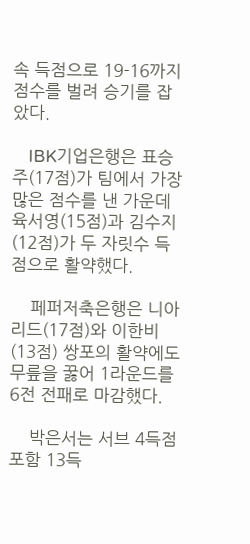속 득점으로 19-16까지 점수를 벌려 승기를 잡았다.

    IBK기업은행은 표승주(17점)가 팀에서 가장 많은 점수를 낸 가운데 육서영(15점)과 김수지(12점)가 두 자릿수 득점으로 활약했다.

    페퍼저축은행은 니아 리드(17점)와 이한비(13점) 쌍포의 활약에도 무릎을 꿇어 1라운드를 6전 전패로 마감했다.

    박은서는 서브 4득점 포함 13득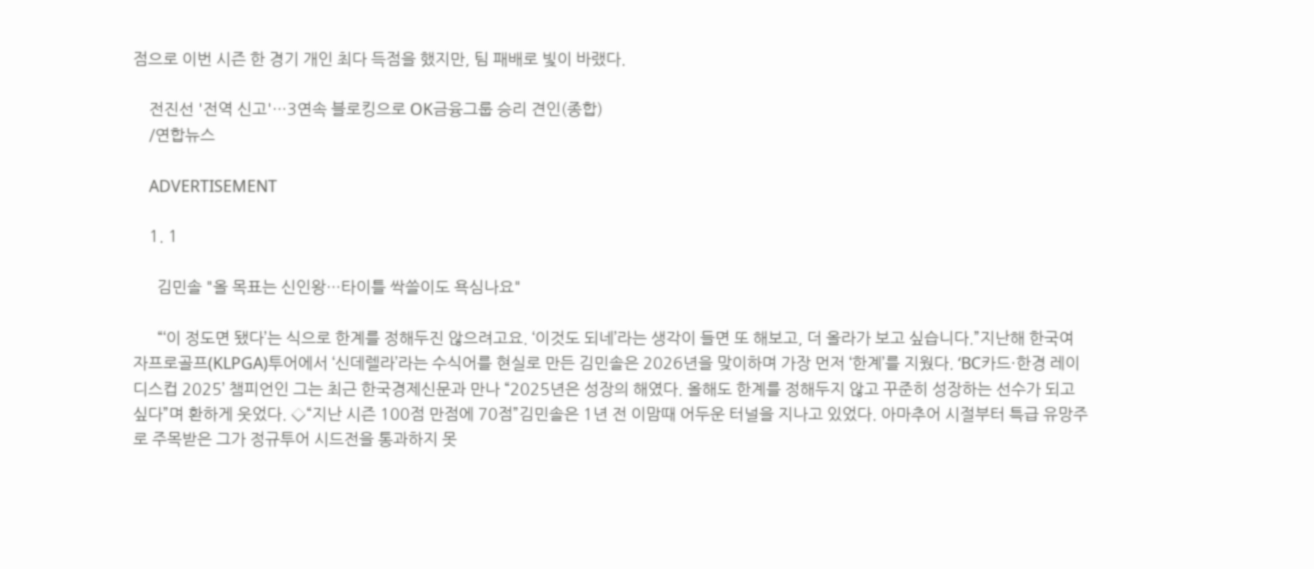점으로 이번 시즌 한 경기 개인 최다 득점을 했지만, 팀 패배로 빛이 바랬다.

    전진선 '전역 신고'…3연속 블로킹으로 OK금융그룹 승리 견인(종합)
    /연합뉴스

    ADVERTISEMENT

    1. 1

      김민솔 "올 목표는 신인왕…타이틀 싹쓸이도 욕심나요"

      “‘이 정도면 됐다’는 식으로 한계를 정해두진 않으려고요. ‘이것도 되네’라는 생각이 들면 또 해보고, 더 올라가 보고 싶습니다.”지난해 한국여자프로골프(KLPGA)투어에서 ‘신데렐라’라는 수식어를 현실로 만든 김민솔은 2026년을 맞이하며 가장 먼저 ‘한계’를 지웠다. ‘BC카드·한경 레이디스컵 2025’ 챔피언인 그는 최근 한국경제신문과 만나 “2025년은 성장의 해였다. 올해도 한계를 정해두지 않고 꾸준히 성장하는 선수가 되고 싶다”며 환하게 웃었다. ◇“지난 시즌 100점 만점에 70점”김민솔은 1년 전 이맘때 어두운 터널을 지나고 있었다. 아마추어 시절부터 특급 유망주로 주목받은 그가 정규투어 시드전을 통과하지 못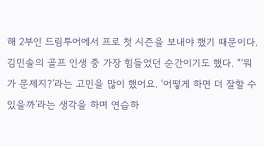해 2부인 드림투어에서 프로 첫 시즌을 보내야 했기 때문이다. 김민솔의 골프 인생 중 가장 힘들었던 순간이기도 했다. “‘뭐가 문제지?’라는 고민을 많이 했어요. ‘어떻게 하면 더 잘할 수 있을까’라는 생각을 하며 연습하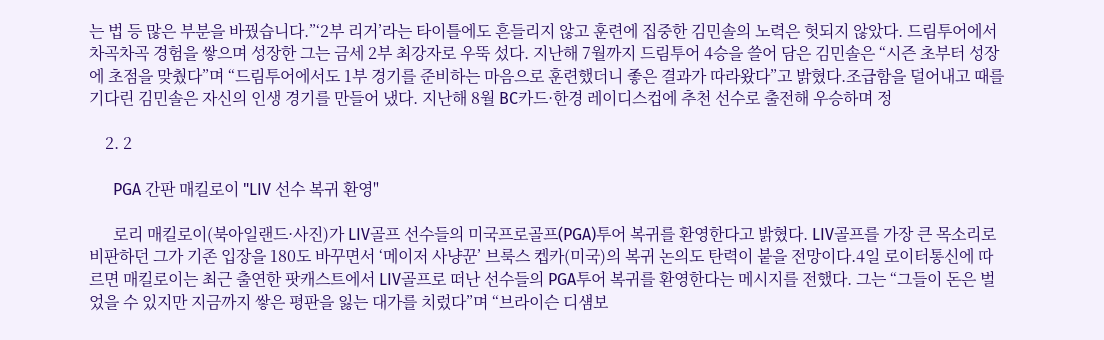는 법 등 많은 부분을 바꿨습니다.”‘2부 리거’라는 타이틀에도 흔들리지 않고 훈련에 집중한 김민솔의 노력은 헛되지 않았다. 드림투어에서 차곡차곡 경험을 쌓으며 성장한 그는 금세 2부 최강자로 우뚝 섰다. 지난해 7월까지 드림투어 4승을 쓸어 담은 김민솔은 “시즌 초부터 성장에 초점을 맞췄다”며 “드림투어에서도 1부 경기를 준비하는 마음으로 훈련했더니 좋은 결과가 따라왔다”고 밝혔다.조급함을 덜어내고 때를 기다린 김민솔은 자신의 인생 경기를 만들어 냈다. 지난해 8월 BC카드·한경 레이디스컵에 추천 선수로 출전해 우승하며 정

    2. 2

      PGA 간판 매킬로이 "LIV 선수 복귀 환영"

      로리 매킬로이(북아일랜드·사진)가 LIV골프 선수들의 미국프로골프(PGA)투어 복귀를 환영한다고 밝혔다. LIV골프를 가장 큰 목소리로 비판하던 그가 기존 입장을 180도 바꾸면서 ‘메이저 사냥꾼’ 브룩스 켑카(미국)의 복귀 논의도 탄력이 붙을 전망이다.4일 로이터통신에 따르면 매킬로이는 최근 출연한 팟캐스트에서 LIV골프로 떠난 선수들의 PGA투어 복귀를 환영한다는 메시지를 전했다. 그는 “그들이 돈은 벌었을 수 있지만 지금까지 쌓은 평판을 잃는 대가를 치렀다”며 “브라이슨 디섐보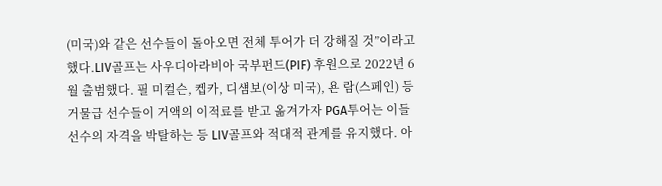(미국)와 같은 선수들이 돌아오면 전체 투어가 더 강해질 것”이라고 했다.LIV골프는 사우디아라비아 국부펀드(PIF) 후원으로 2022년 6월 출범했다. 필 미컬슨, 켑카, 디섐보(이상 미국), 욘 람(스페인) 등 거물급 선수들이 거액의 이적료를 받고 옮겨가자 PGA투어는 이들 선수의 자격을 박탈하는 등 LIV골프와 적대적 관계를 유지했다. 아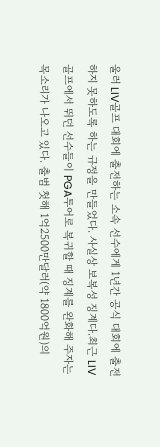울러 LIV골프 대회에 출전하는 소속 선수에게 1년간 공식 대회에 출전하지 못하도록 하는 규정을 만들었다. 사실상 보복성 징계다.최근 LIV골프에서 뛰던 선수들이 PGA투어로 복귀할 때 징계를 완화해 주자는 목소리가 나오고 있다. 출범 첫해 1억2500만달러(약 1800억원)의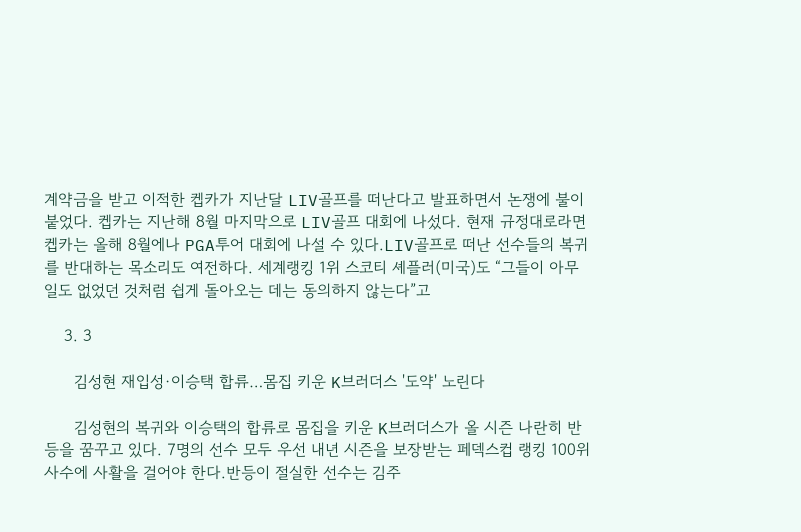계약금을 받고 이적한 켑카가 지난달 LIV골프를 떠난다고 발표하면서 논쟁에 불이 붙었다. 켑카는 지난해 8월 마지막으로 LIV골프 대회에 나섰다. 현재 규정대로라면 켑카는 올해 8월에나 PGA투어 대회에 나설 수 있다.LIV골프로 떠난 선수들의 복귀를 반대하는 목소리도 여전하다. 세계랭킹 1위 스코티 셰플러(미국)도 “그들이 아무 일도 없었던 것처럼 쉽게 돌아오는 데는 동의하지 않는다”고

    3. 3

      김성현 재입성·이승택 합류…몸집 키운 K브러더스 '도약' 노린다

      김성현의 복귀와 이승택의 합류로 몸집을 키운 K브러더스가 올 시즌 나란히 반등을 꿈꾸고 있다. 7명의 선수 모두 우선 내년 시즌을 보장받는 페덱스컵 랭킹 100위 사수에 사활을 걸어야 한다.반등이 절실한 선수는 김주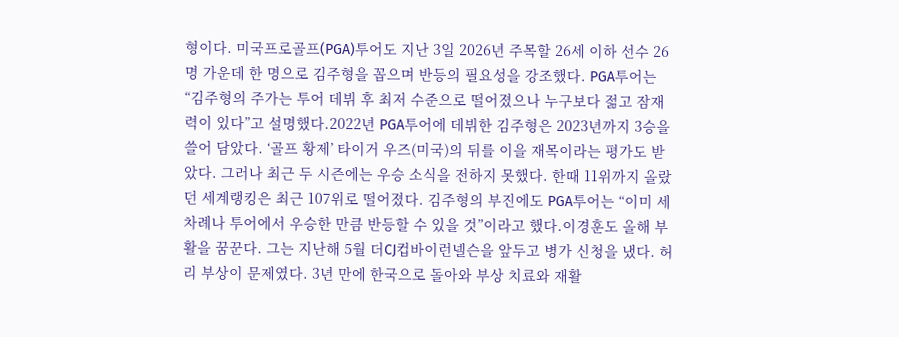형이다. 미국프로골프(PGA)투어도 지난 3일 2026년 주목할 26세 이하 선수 26명 가운데 한 명으로 김주형을 꼽으며 반등의 필요성을 강조했다. PGA투어는 “김주형의 주가는 투어 데뷔 후 최저 수준으로 떨어졌으나 누구보다 젊고 잠재력이 있다”고 설명했다.2022년 PGA투어에 데뷔한 김주형은 2023년까지 3승을 쓸어 담았다. ‘골프 황제’ 타이거 우즈(미국)의 뒤를 이을 재목이라는 평가도 받았다. 그러나 최근 두 시즌에는 우승 소식을 전하지 못했다. 한때 11위까지 올랐던 세계랭킹은 최근 107위로 떨어졌다. 김주형의 부진에도 PGA투어는 “이미 세 차례나 투어에서 우승한 만큼 반등할 수 있을 것”이라고 했다.이경훈도 올해 부활을 꿈꾼다. 그는 지난해 5월 더CJ컵바이런넬슨을 앞두고 병가 신청을 냈다. 허리 부상이 문제였다. 3년 만에 한국으로 돌아와 부상 치료와 재활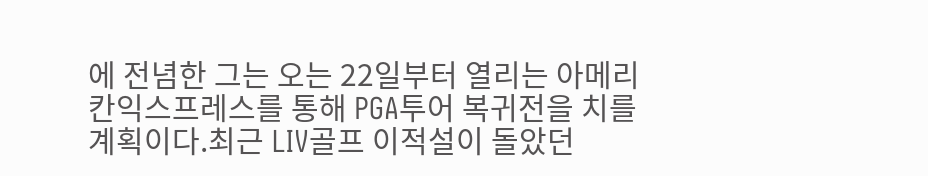에 전념한 그는 오는 22일부터 열리는 아메리칸익스프레스를 통해 PGA투어 복귀전을 치를 계획이다.최근 LIV골프 이적설이 돌았던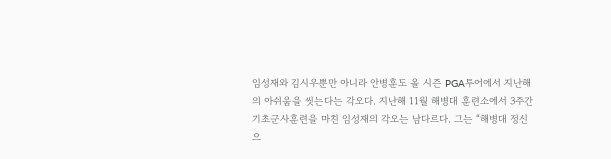임성재와 김시우뿐만 아니라 안병훈도 올 시즌 PGA투어에서 지난해의 아쉬움을 씻는다는 각오다. 지난해 11월 해병대 훈련소에서 3주간 기초군사훈련을 마친 임성재의 각오는 남다르다. 그는 “해병대 정신으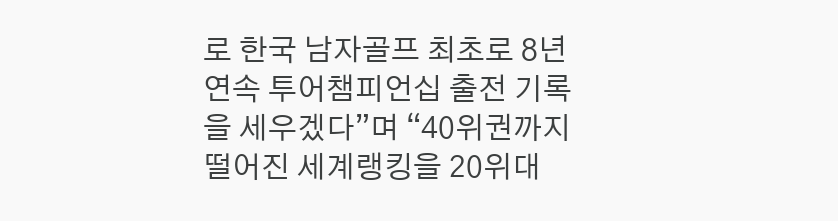로 한국 남자골프 최초로 8년 연속 투어챔피언십 출전 기록을 세우겠다”며 “40위권까지 떨어진 세계랭킹을 20위대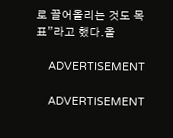로 끌어올리는 것도 목표”라고 했다.올

    ADVERTISEMENT

    ADVERTISEMENT